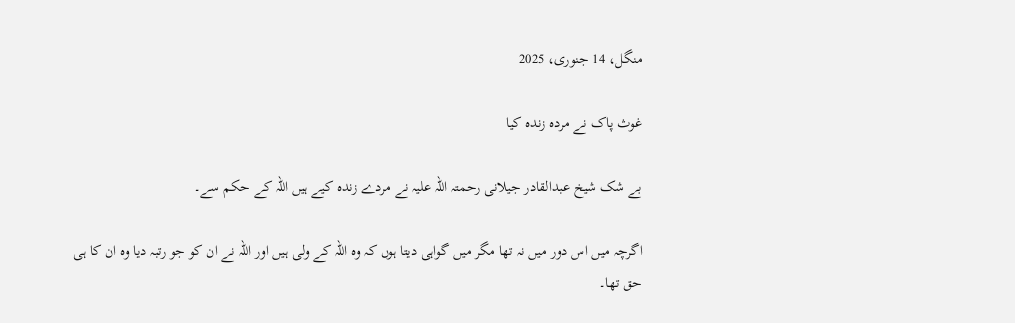منگل، 14 جنوری، 2025

غوث پاک نے مردہ زندہ کیا

بے شک شیخ عبدالقادر جیلانی رحمتہ اللہ علیہ نے مردے زندہ کیے ہیں اللہ کے حکم سے۔

اگرچہ میں اس دور میں نہ تھا مگر میں گواہی دیتا ہوں کہ وہ اللہ کے ولی ہیں اور اللہ نے ان کو جو رتبہ دیا وہ ان کا ہی حق تھا۔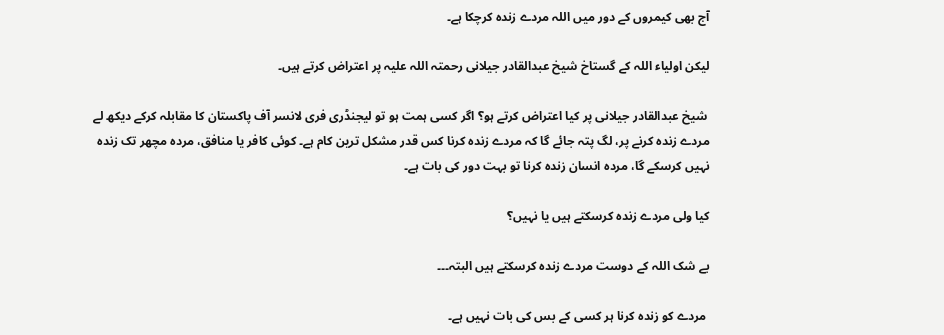آج بھی کیمروں کے دور میں اللہ مردے زندہ کرچکا ہے۔

لیکن اولیاء اللہ کے گستاخ شیخ عبدالقادر جیلانی رحمتہ اللہ علیہ پر اعتراض کرتے ہیں۔

 شیخ عبدالقادر جیلانی پر کیا اعتراض کرتے ہو؟ اگر کسی ہمت ہو تو لیجنڈری فری لانسر آف پاکستان کا مقابلہ کرکے دیکھ لے مردے زندہ کرنے پر، لگ پتہ جائے گا کہ مردے زندہ کرنا کس قدر مشکل ترین کام ہے۔ کوئی کافر یا منافق، مردہ مچھر تک زندہ نہیں کرسکے گا، مردہ انسان زندہ کرنا تو بہت دور کی بات ہے۔

کیا ولی مردے زندہ کرسکتے ہیں یا نہیں؟

بے شک اللہ کے دوست مردے زندہ کرسکتے ہیں البتہ۔۔۔

 مردے کو زندہ کرنا ہر کسی کے بس کی بات نہیں ہے۔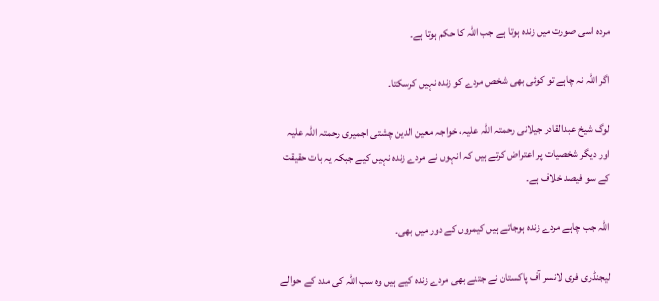مردہ اسی صورت میں زندہ ہوتا ہے جب اللہ کا حکم ہوتا ہے۔

اگر اللہ نہ چاہے تو کوئی بھی شخص مردے کو زندہ نہیں کرسکتا۔

لوگ شیخ عبدالقادر جیلانی رحمتہ اللہ علیہ، خواجہ معین الدین چشتی اجمیری رحمتہ اللہ علیہ اور دیگر شخصیات پر اعتراض کرتے ہیں کہ انہوں نے مردے زندہ نہیں کیے جبکہ یہ بات حقیقت کے سو فیصد خلاف ہے۔

اللہ جب چاہے مردے زندہ ہوجاتے ہیں کیمروں کے دور میں بھی۔

لیجنڈری فری لانسر آف پاکستان نے جتنے بھی مردے زندہ کیے ہیں وہ سب اللہ کی مدد کے حوالے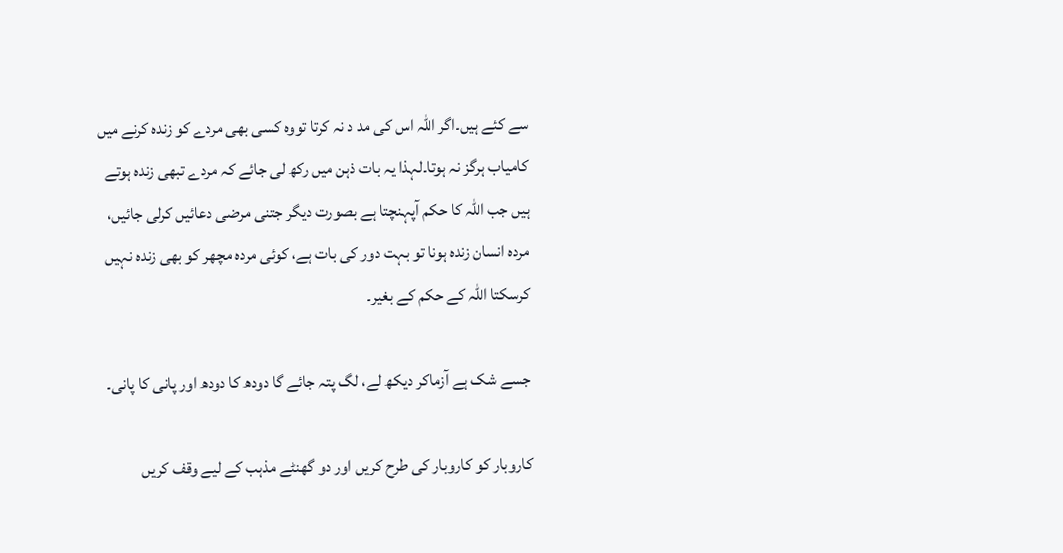سے کئے ہیں۔اگر اللہ اس کی مد د نہ کرتا تووہ کسی بھی مردے کو زندہ کرنے میں کامیاب ہرگز نہ ہوتا۔لہذا یہ بات ذہن میں رکھ لی جائے کہ مردے تبھی زندہ ہوتے ہیں جب اللہ کا حکم آپہنچتا ہے بصورت دیگر جتنی مرضی دعائیں کرلی جائیں، مردہ انسان زندہ ہونا تو بہت دور کی بات ہے، کوئی مردہ مچھر کو بھی زندہ نہیں کرسکتا اللہ کے حکم کے بغیر۔

جسے شک ہے آزماکر دیکھ لے، لگ پتہ جائے گا دودھ کا دودھ اور پانی کا پانی۔

کاروبار کو کاروبار کی طرح کریں اور دو گھنٹے مذہب کے لیے وقف کریں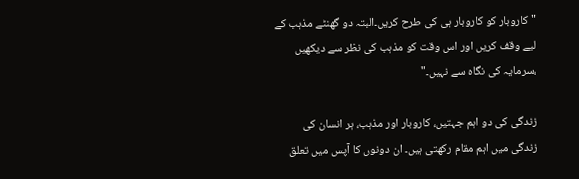"کاروبار کو کاروبار ہی کی طرح کریں۔البتہ دو گھنٹے مذہب کے لیے وقف کریں اور اس وقت کو مذہب کی نظر سے دیکھیں ،سرمایہ کی نگاہ سے نہیں۔"

زندگی کی دو اہم جہتیں، کاروبار اور مذہب، ہر انسان کی زندگی میں اہم مقام رکھتی ہیں۔ ان دونوں کا آپس میں تعلق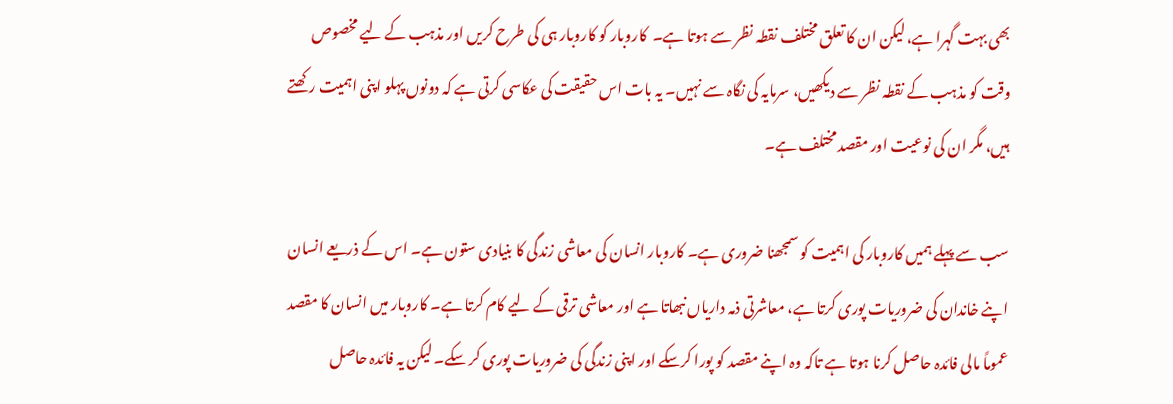بھی بہت گہرا ہے، لیکن ان کا تعلق مختلف نقطہ نظر سے ہوتا ہے۔  کاروبار کو کاروبار ہی کی طرح کریں اور مذہب کے لیے مخصوص وقت کو مذہب کے نقطہ نظر سے دیکھیں، سرمایہ کی نگاہ سے نہیں۔ یہ بات اس حقیقت کی عکاسی کرتی ہے کہ دونوں پہلو اپنی اہمیت رکھتے ہیں، مگر ان کی نوعیت اور مقصد مختلف ہے۔

سب سے پہلے ہمیں کاروبار کی اہمیت کو سمجھنا ضروری ہے۔ کاروبار انسان کی معاشی زندگی کا بنیادی ستون ہے۔ اس کے ذریعے انسان اپنے خاندان کی ضروریات پوری کرتا ہے، معاشرتی ذمہ داریاں نبھاتا ہے اور معاشی ترقی کے لیے کام کرتا ہے۔ کاروبار میں انسان کا مقصد عموماً مالی فائدہ حاصل کرنا ہوتا ہے تاکہ وہ اپنے مقصد کو پورا کرسکے اور اپنی زندگی کی ضروریات پوری کر سکے۔ لیکن یہ فائدہ حاصل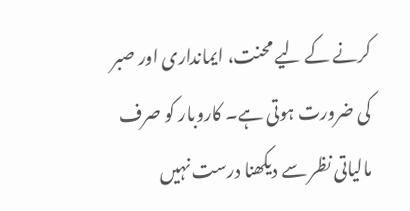کرنے کے لیے محنت، ایمانداری اور صبر کی ضرورت ہوتی ہے۔ کاروبار کو صرف مالیاتی نظر سے دیکھنا درست نہیں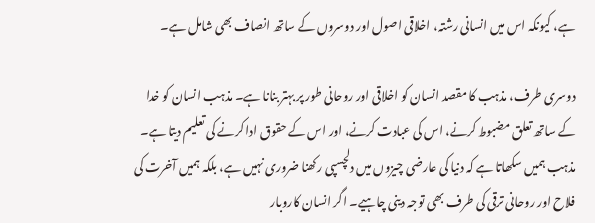ہے، کیونکہ اس میں انسانی رشتہ، اخلاقی اصول اور دوسروں کے ساتھ انصاف بھی شامل ہے۔

دوسری طرف، مذہب کا مقصد انسان کو اخلاقی اور روحانی طور پر بہتر بنانا ہے۔ مذہب انسان کو خدا کے ساتھ تعلق مضبوط کرنے، اس کی عبادت کرنے، اور اس کے حقوق ادا کرنے کی تعلیم دیتا ہے۔ مذہب ہمیں سکھاتا ہے کہ دنیا کی عارضی چیزوں میں دلچسپی رکھنا ضروری نہیں ہے، بلکہ ہمیں آخرت کی فلاح اور روحانی ترقی کی طرف بھی توجہ دینی چاہیے۔ اگر انسان کاروبار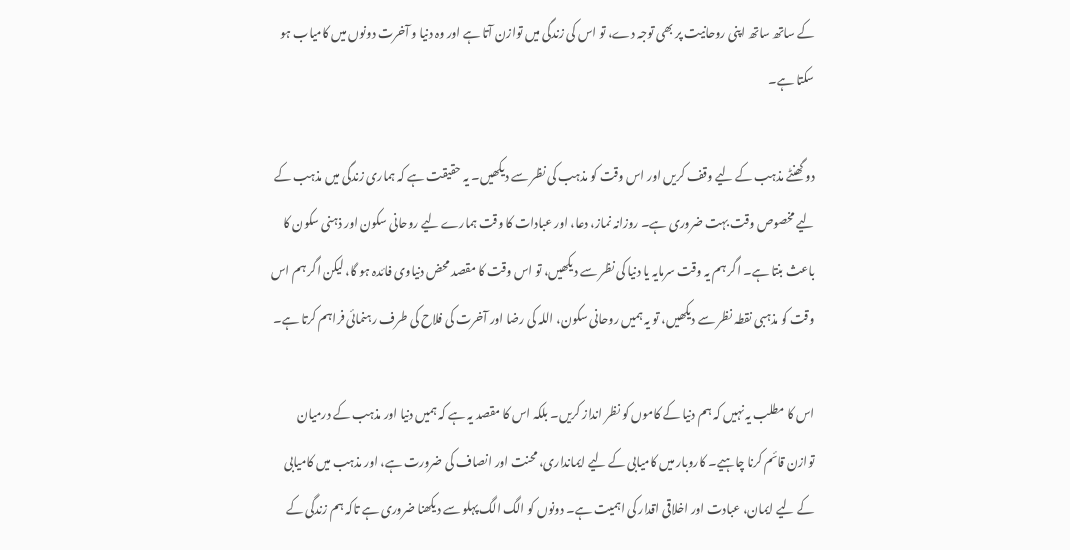کے ساتھ ساتھ اپنی روحانیت پر بھی توجہ دے، تو اس کی زندگی میں توازن آتا ہے اور وہ دنیا و آخرت دونوں میں کامیاب ہو سکتا ہے۔

دو گھنٹے مذہب کے لیے وقف کریں اور اس وقت کو مذہب کی نظر سے دیکھیں۔ یہ حقیقت ہے کہ ہماری زندگی میں مذہب کے لیے مخصوص وقت بہت ضروری ہے۔ روزانہ نماز، دعا، اور عبادات کا وقت ہمارے لیے روحانی سکون اور ذہنی سکون کا باعث بنتا ہے۔ اگر ہم یہ وقت سرمایہ یا دنیا کی نظر سے دیکھیں، تو اس وقت کا مقصد محض دنیاوی فائدہ ہو گا، لیکن اگر ہم اس وقت کو مذہبی نقطہ نظر سے دیکھیں، تو یہ ہمیں روحانی سکون، اللہ کی رضا اور آخرت کی فلاح کی طرف رہنمائی فراہم کرتا ہے۔

اس کا مطلب یہ نہیں کہ ہم دنیا کے کاموں کو نظر انداز کریں۔ بلکہ اس کا مقصد یہ ہے کہ ہمیں دنیا اور مذہب کے درمیان توازن قائم کرنا چاہیے۔ کاروبار میں کامیابی کے لیے ایمانداری، محنت اور انصاف کی ضرورت ہے، اور مذہب میں کامیابی کے لیے ایمان، عبادت اور اخلاقی اقدار کی اہمیت ہے۔ دونوں کو الگ الگ پہلو سے دیکھنا ضروری ہے تاکہ ہم زندگی کے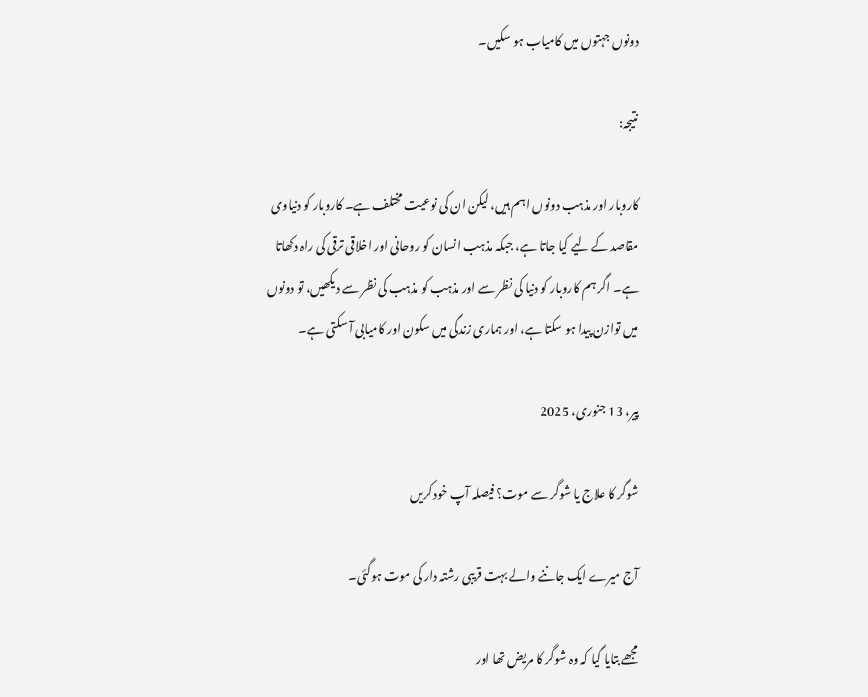دونوں جہتوں میں کامیاب ہو سکیں۔

نتیجہ:

کاروبار اور مذہب دونوں اہم ہیں، لیکن ان کی نوعیت مختلف ہے۔ کاروبار کو دنیاوی مقاصد کے لیے کیا جاتا ہے، جبکہ مذہب انسان کو روحانی اور اخلاقی ترقی کی راہ دکھاتا ہے۔ اگر ہم کاروبار کو دنیا کی نظر سے اور مذہب کو مذہب کی نظر سے دیکھیں، تو دونوں میں توازن پیدا ہو سکتا ہے، اور ہماری زندگی میں سکون اور کامیابی آ سکتی ہے۔

پیر، 13 جنوری، 2025

شوگر کا علاج یا شوگر سے موت؟ فیصلہ آپ خود کریں

آج میرے ایک جاننے والے بہت قریبی رشتہ دار کی موت ہوگئی۔

مجھے بتایا گیا کہ وہ شوگر کا مریض تھا اور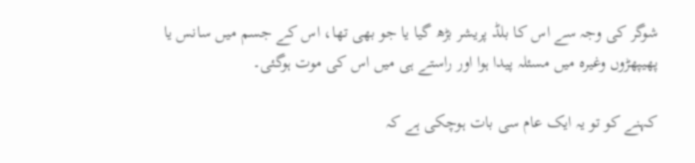شوگر کی وجہ سے اس کا بلڈ پریشر بڑھ گیا یا جو بھی تھا، اس کے جسم میں سانس یا پھیپھڑوں وغیرہ میں مسئلہ پیدا ہوا اور راستے ہی میں اس کی موت ہوگئی۔

کہنے کو تو یہ ایک عام سی بات ہوچکی ہے کہ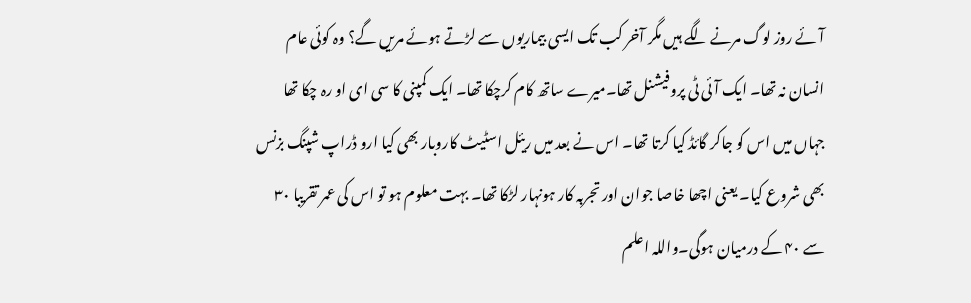آئے روز لوگ مرنے لگے ہیں مگر آخر کب تک ایسی بیماریوں سے لڑتے ہوئے مریں گے؟ وہ کوئی عام انسان نہ تھا۔ ایک آئی ٹی پروفیشنل تھا۔میرے ساتھ کام کرچکا تھا۔ ایک کمپنی کا سی ای او رہ چکا تھا جہاں میں اس کو جاکر گائڈ کیا کرتا تھا۔ اس نے بعد میں ریئل اسٹیٹ کاروبار بھی کیا ارو ڈراپ شپنگ بزنس بھی شروع کیا۔ یعنی اچھا خاصا جوان اور تجربہ کار ہونہار لڑکا تھا۔ بہت معلوم ہو تو اس کی عمر تقریبا ۳۰ سے ۴۰ کے درمیان ہوگی۔واللہ اعلم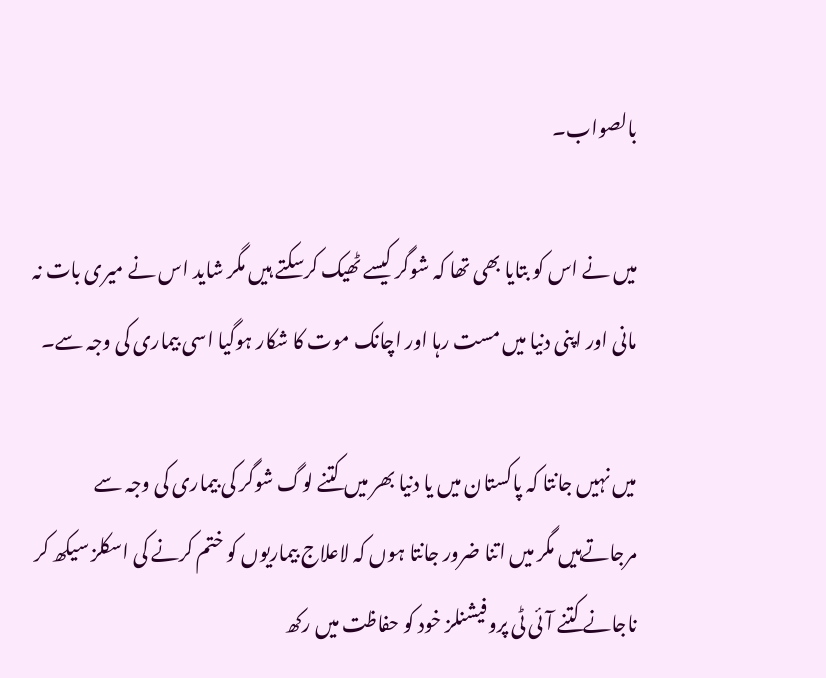بالصواب۔

میں نے اس کو بتایا بھی تھا کہ شوگر کیسے ٹھیک کرسکتے ہیں مگر شاید اس نے میری بات نہ مانی اور اپنی دنیا میں مست رہا اور اچانک موت کا شکار ہوگیا اسی بیماری کی وجہ سے۔

میں نہیں جانتا کہ پاکستان میں یا دنیا بھر میں کتنے لوگ شوگر کی بیماری کی وجہ سے مرجاتےہیں مگر میں اتنا ضرور جانتا ہوں کہ لاعلاج بیماریوں کو ختم کرنے کی اسکلز سیکھ کر ناجانے کتنے آئی ٹی پروفیشنلز خود کو حفاظت میں رکھ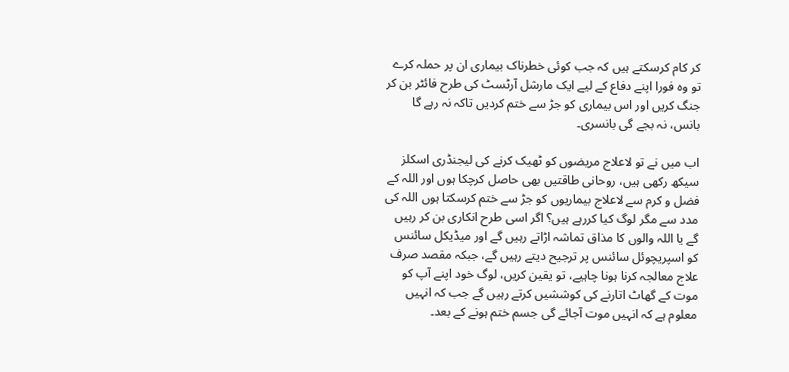کر کام کرسکتے ہیں کہ جب کوئی خطرناک بیماری ان پر حملہ کرے تو وہ فورا اپنے دفاع کے لیے ایک مارشل آرٹسٹ کی طرح فائٹر بن کر جنگ کریں اور اس بیماری کو جڑ سے ختم کردیں تاکہ نہ رہے گا بانس، نہ بجے گی بانسری۔

اب میں نے تو لاعلاج مریضوں کو ٹھیک کرنے کی لیجنڈری اسکلز سیکھ رکھی ہیں، روحانی طاقتیں بھی حاصل کرچکا ہوں اور اللہ کے فضل و کرم سے لاعلاج بیماریوں کو جڑ سے ختم کرسکتا ہوں اللہ کی مدد سے مگر لوگ کیا کررہے ہیں؟ اگر اسی طرح انکاری بن کر رہیں گے یا اللہ والوں کا مذاق تماشہ اڑاتے رہیں گے اور میڈیکل سائنس کو اسپریچوئل سائنس پر ترجیح دیتے رہیں گے، جبکہ مقصد صرف علاج معالجہ کرنا ہونا چاہیے، تو یقین کریں، لوگ خود اپنے آپ کو موت کے گھاٹ اتارنے کی کوششیں کرتے رہیں گے جب کہ انہیں معلوم ہے کہ انہیں موت آجائے گی جسم ختم ہونے کے بعد۔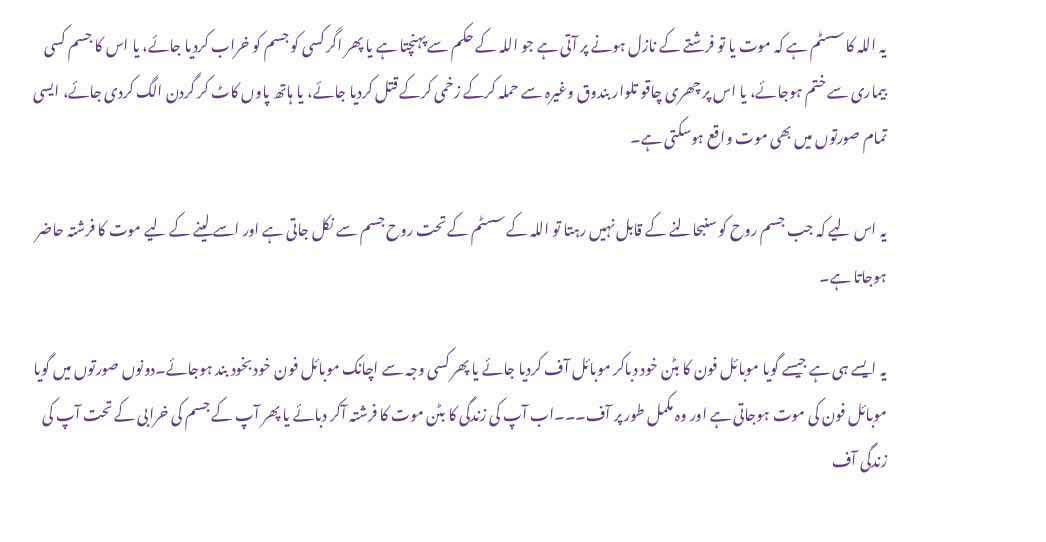یہ اللہ کا سسٹم ہے کہ موت یا تو فرشتے کے نازل ہونے پر آتی ہے جو اللہ کے حکم سے پہنچتا ہے یا پھر اگر کسی کو جسم کو خراب کردیا جائے، یا اس کا جسم کسی بیماری سے ختم ہوجائے، یا اس پر چھری چاقو تلوار بندوق وغیرہ سے حملہ کرکے زخمی کرکے قتل کردیا جائے، یا ہاتھ پاوں کاٹ کر گردن الگ کردی جائے، ایسی تمام صورتوں میں بھی موت واقع ہوسکتی ہے۔

یہ اس لیے کہ جب جسم روح کو سنبحالنے کے قابل نہیں رہتا تو اللہ کے سسٹم کے تحت روح جسم سے نکل جاتی ہے اور اسے لینے کے لیے موت کا فرشتہ حاضر ہوجاتا ہے۔

یہ ایسے ہی ہے جیسے گویا موبائل فون کا بٹن خود دباکر موبائل آف کردیا جائے یا پھر کسی وجہ سے اچانک موبائل فون خود بخود بند ہوجائے۔دونوں صورتوں میں گویا موبائل فون کی موت ہوجاتی ہے اور وہ مکمل طور پر آف۔۔۔اب آپ کی زندگی کا بٹن موت کا فرشتہ آکر دبائے یا پھر آپ کے جسم کی خرابی کے تحت آپ کی زندگی آف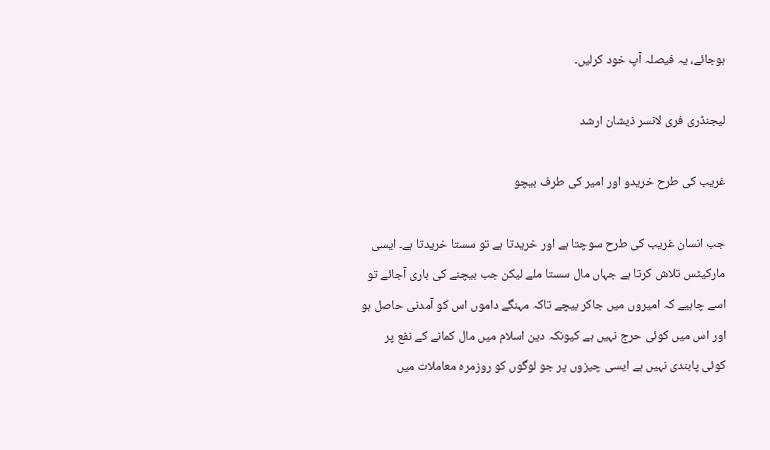ہوجائے، یہ فیصلہ آپ خود کرلیں۔

لیجنڈری فری لانسر ذیشان ارشد

غریب کی طرح خریدو اور امیر کی طرف بیچو

جب انسان غریب کی طرح سوچتا ہے اور خریدتا ہے تو سستا خریدتا ہے۔ ایسی مارکیٹس تلاش کرتا ہے جہاں مال سستا ملے لیکن جب بیچنے کی باری آجائے تو اسے چاہیے کہ امیروں میں جاکر بیچے تاکہ مہنگے داموں اس کو آمدنی حاصل ہو اور اس میں کوئی حرج نہیں ہے کیونکہ دین اسلام میں مال کمانے کے نفع پر کوئی پابندی نہیں ہے ایسی چیزوں پر جو لوگوں کو روزمرہ معاملات میں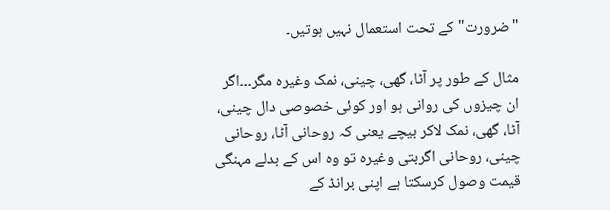"ضرورت" کے تحت استعمال نہیں ہوتیں۔

مثال کے طور پر آٹا، گھی، چینی، نمک وغیرہ مگر۔۔۔اگر ان چیزوں کی روانی ہو اور کوئی خصوصی دال چینی، آٹا، گھی، نمک لاکر بیچے یعنی کہ روحانی آٹا، روحانی چینی، روحانی اگربتی وغیرہ تو وہ اس کے بدلے مہنگی قیمت وصول کرسکتا ہے اپنی برانڈ کے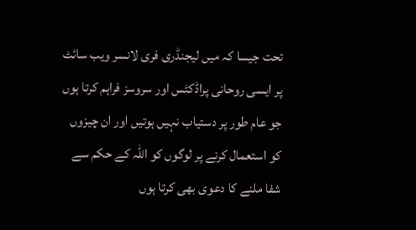تحت جیسا کہ میں لیجنڈری فری لانسر ویب سائٹ پر ایسی روحانی پراڈکٹس اور سروسز فراہم کرتا ہوں جو عام طور پر دستیاب نہیں ہوتیں اور ان چیزوں کو استعمال کرنے پر لوگوں کو اللہ کے حکم سے شفا ملنے کا دعوی بھی کرتا ہوں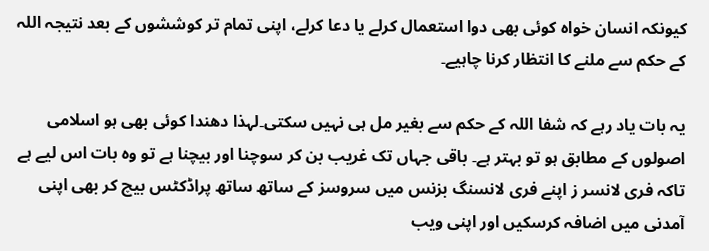کیونکہ انسان خواہ کوئی بھی دوا استعمال کرلے یا دعا کرلے، اپنی تمام تر کوششوں کے بعد نتیجہ اللہ کے حکم سے ملنے کا انتظار کرنا چاہیے۔

یہ بات یاد رہے کہ شفا اللہ کے حکم سے بغیر مل ہی نہیں سکتی۔لہذا دھندا کوئی بھی ہو اسلامی اصولوں کے مطابق ہو تو بہتر ہے۔ باقی جہاں تک غریب بن کر سوچنا اور بیچنا ہے تو وہ بات اس لیے ہے تاکہ فری لانسر ز اپنے فری لانسنگ بزنس میں سروسز کے ساتھ ساتھ پراڈکٹس بیچ کر بھی اپنی آمدنی میں اضافہ کرسکیں اور اپنی ویب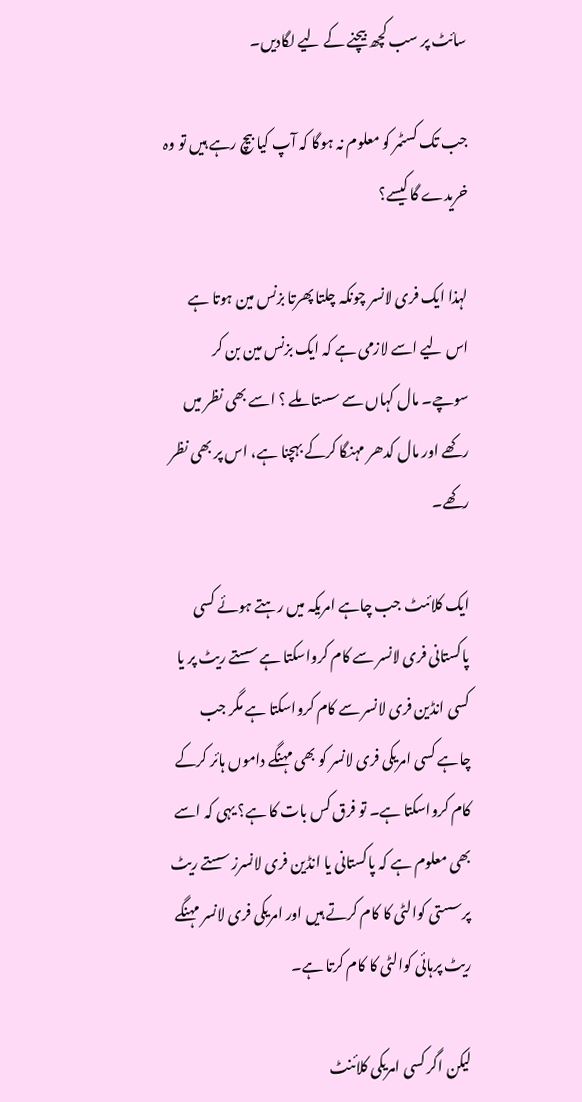سائٹ پر سب کچھ بیچنے کے لیے لگادیں۔

جب تک کسٹمر کو معلوم نہ ہوگا کہ آپ کیا بیچ رہے ہیں تو وہ خریدے گا کیسے؟

لہذا ایک فری لانسر چونکہ چلتا پھرتا بزنس مین ہوتا ہے اس لیے اسے لازمی ہے کہ ایک بزنس مین بن کر سوچے۔ مال کہاں سے سستا ملے ؟ اسے بھی نظر میں رکھے اور مال کدھر مہنگا کرکے بہچنا ہے، اس پر بھی نظر رکھے۔

ایک کلائںٹ جب چاہے امریکہ میں رہتے ہوئے کسی پاکستانی فری لانسر سے کام کرواسکتا ہے سستے ریٹ پر یا کسی انڈین فری لانسر سے کام کرواسکتا ہے مگر جب چاہے کسی امریکی فری لانسر کو بھی مہنگے داموں ہائر کرکے کام کرواسکتا ہے۔ تو فرق کس بات کا ہے؟ یہی کہ اسے بھی معلوم ہے کہ پاکستانی یا انڈین فری لانسرز سستے ریٹ پرسستی کوالٹی کا کام کرتے ہیں اور امریکی فری لانسر مہنگے ریٹ پرہائی کوالٹی کا کام کرتا ہے۔

لیکن اگر کسی امریکی کلائنٹ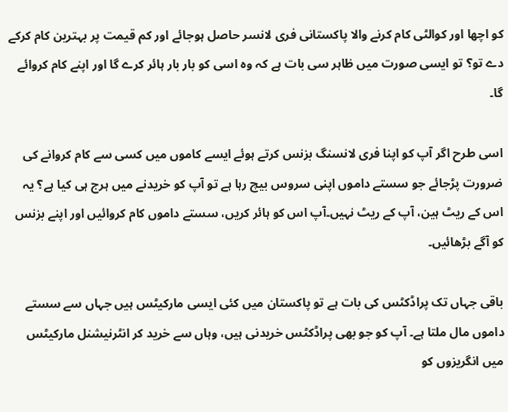کو اچھا اور کوالٹی کام کرنے والا پاکستانی فری لانسر حاصل ہوجائے اور کم قیمت پر بہترین کام کرکے دے تو؟ تو ایسی صورت میں ظاہر سی بات ہے کہ وہ اسی کو بار بار ہائر کرے گا اور اپنے کام کروائے گا۔

اسی طرح اگر آپ کو اپنا فری لانسنگ بزنس کرتے ہوئے ایسے کاموں میں کسی سے کام کروانے کی ضرورت پڑجائے جو سستے داموں اپنی سروس بیچ رہا ہے تو آپ کو خریدنے میں ہرج ہی کیا ہے؟ یہ اس کے ریٹ ہین، آپ کے ریٹ نہیں۔آپ اس کو ہائر کریں، سستے داموں کام کروائیں اور اپنے بزنس کو آگے بڑھائیں۔

باقی جہاں تک پراڈکٹس کی بات ہے تو پاکستان میں کئی ایسی مارکیٹس ہیں جہاں سے سستے داموں مال ملتا ہے۔ آپ کو جو بھی پراڈکٹس خریدنی ہیں، وہاں سے خرید کر انٹرنیشنل مارکیٹس میں انگریزوں کو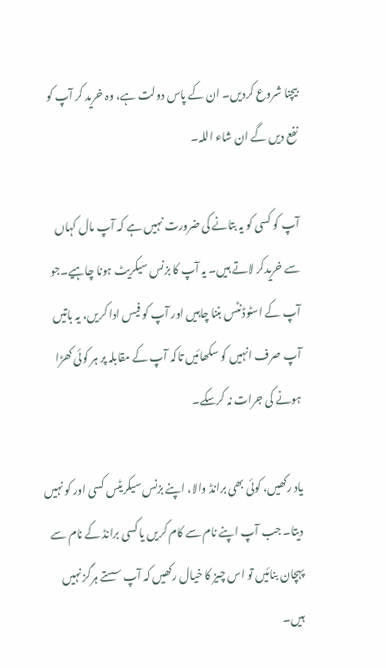بیچنا شروع کردیں۔ ان کے پاس دولت ہے، وہ خرید کر آپ کو نفع دیں گے ان شاء اللہ۔

آپ کو کسی کو یہ بتانے کی ضرورت نہیں ہے کہ آپ مال کہاں سے خریدکر لاتے ہیں۔ یہ آپ کا بزنس سیکریٹ ہونا چاہیے۔جو آپ کے اسٹوڈنٹس بننا چاہیں اور آپ کو فیس ادا کریں، یہ باتیں آپ صرف انہیں کو سکھائیں تاکہ آپ کے مقابلہ پر ہر کوئی کھڑا ہونے کی جرات نہ کرسکے۔

یاد رکھیں، کوئی بھی برانڈ والا، اپنے بزنس سیکریٹس کسی اور کو نہیں دیتا۔ جب آپ اپنے نام سے کام کریں یا کسی برانڈ کے نام سے پہچان بنائیں تو اس چیز کا خیال رکھیں کہ آپ سستے ہرگز نہیں ہیں۔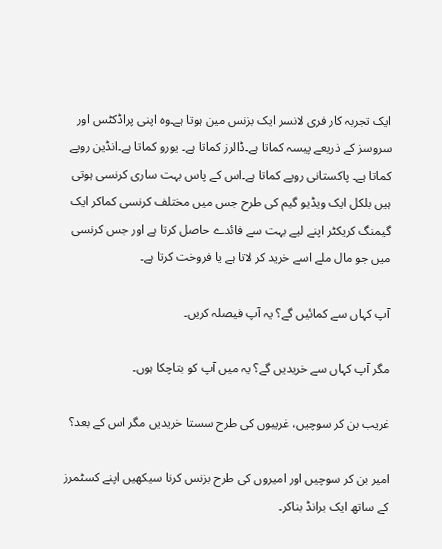ایک تجربہ کار فری لانسر ایک بزنس مین ہوتا ہے۔وہ اپنی پراڈکٹس اور سروسز کے ذریعے پیسہ کماتا ہے۔ڈالرز کماتا ہے۔ یورو کماتا ہے۔انڈین روپے کماتا ہے۔ پاکستانی روپے کماتا ہے۔اس کے پاس بہت ساری کرنسی ہوتی ہیں بلکل ایک ویڈیو گیم کی طرح جس میں مختلف کرنسی کماکر ایک گیمنگ کریکٹر اپنے لیے بہت سے فائدے حاصل کرتا ہے اور جس کرنسی میں جو مال ملے اسے خرید کر لاتا ہے یا فروخت کرتا ہے۔

آپ کہاں سے کمائیں گے؟ یہ آپ فیصلہ کریں۔

مگر آپ کہاں سے خریدیں گے؟ یہ میں آپ کو بتاچکا ہوں۔

غریب بن کر سوچیں، غریبوں کی طرح سستا خریدیں مگر اس کے بعد؟

امیر بن کر سوچیں اور امیروں کی طرح بزنس کرنا سیکھیں اپنے کسٹمرز کے ساتھ ایک برانڈ بناکر۔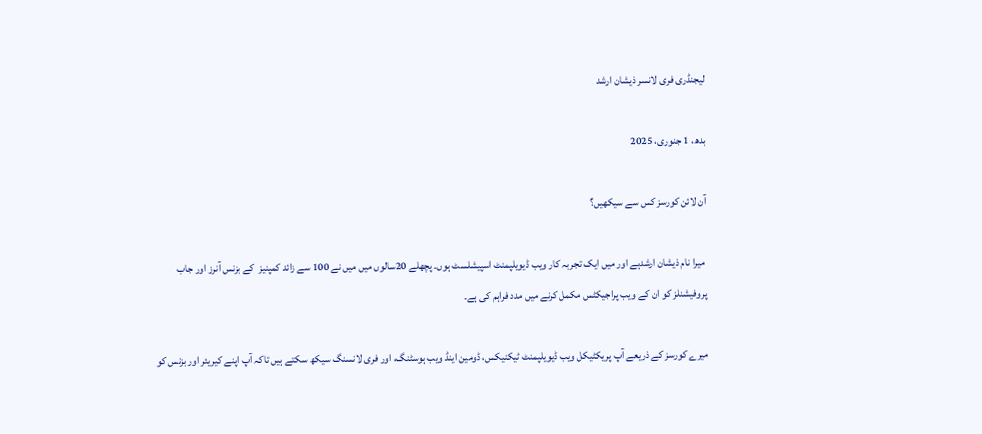لیجنڈری فری لانسر ذیشان ارشد

بدھ، 1 جنوری، 2025

آن لائن کورسز کس سے سیکھیں؟

 میرا نام ذیشان ارشدہے اور میں ایک تجربہ کار ویب ڈیویلپمنٹ اسپیشلسٹ ہوں۔ پچھلے 20سالوں میں میں نے 100 سے زائد کمپنیز  کے بزنس آنرز اور جاب پروفیشنلز کو ان کے ویب پراجیکٹس مکمل کرنے میں مدد فراہم کی ہے۔

میرے کورسز کے ذریعے آپ پریکٹیکل ویب ڈیویلپمنٹ ٹیکنیکس، ڈومین اینڈ ویب ہوسٹنگ، اور فری لانسنگ سیکھ سکتے ہیں تاکہ آپ اپنے کیریئر اور بزنس کو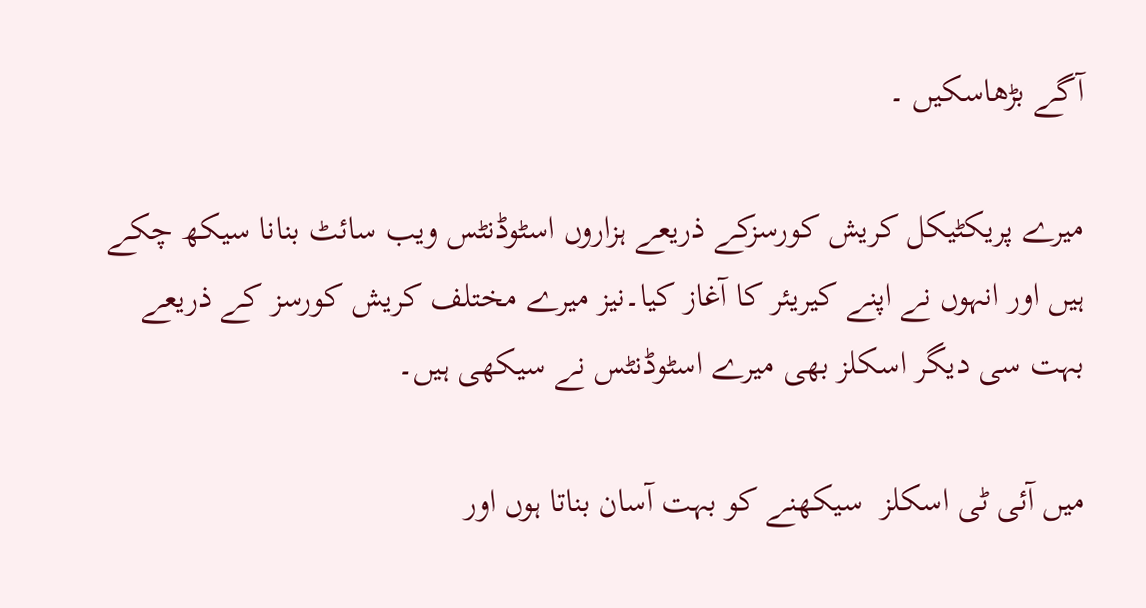آگے بڑھاسکیں ۔

میرے پریکٹیکل کریش کورسزکے ذریعے ہزاروں اسٹوڈنٹس ویب سائٹ بنانا سیکھ چکے ہیں اور انہوں نے اپنے کیریئر کا آغاز کیا۔نیز میرے مختلف کریش کورسز کے ذریعے بہت سی دیگر اسکلز بھی میرے اسٹوڈنٹس نے سیکھی ہیں۔

میں آئی ٹی اسکلز  سیکھنے کو بہت آسان بناتا ہوں اور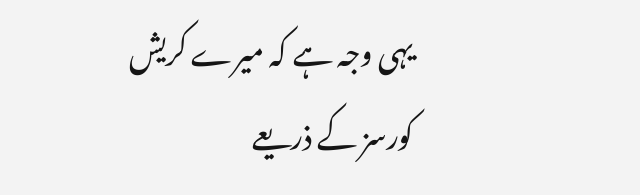یہی وجہ ہے کہ میرے کریش کورسز کے ذریعے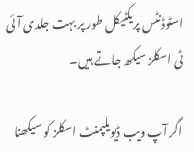اسٹوڈنٹس پریکٹیکل طور پر بہت جلدی آئی ٹی اسکلز سیکھ جاتے ہیں۔

اگر آپ ویب ڈیویلپمنٹ اسکلز کو سیکھنا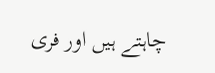چاہتے ہیں اور فری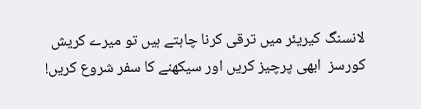لانسنگ کیریئر میں ترقی کرنا چاہتے ہیں تو میرے کریش کورسز  ابھی پرچیز کریں اور سیکھنے کا سفر شروع کریں!